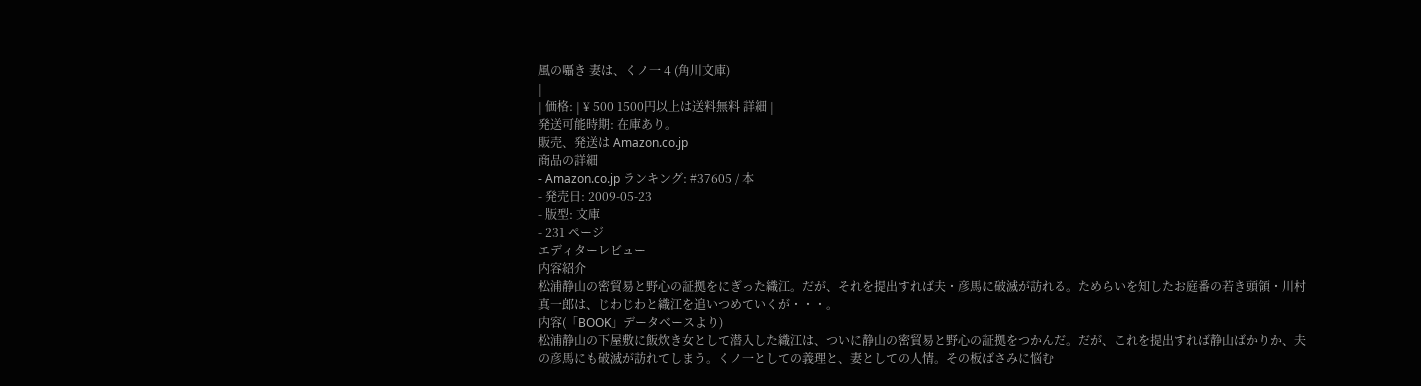風の囁き 妻は、くノ一 4 (角川文庫)
|
| 価格: | ¥ 500 1500円以上は送料無料 詳細 |
発送可能時期: 在庫あり。
販売、発送は Amazon.co.jp
商品の詳細
- Amazon.co.jp ランキング: #37605 / 本
- 発売日: 2009-05-23
- 版型: 文庫
- 231 ページ
エディターレビュー
内容紹介
松浦静山の密貿易と野心の証拠をにぎった織江。だが、それを提出すれば夫・彦馬に破滅が訪れる。ためらいを知したお庭番の若き頭領・川村真一郎は、じわじわと織江を追いつめていくが・・・。
内容(「BOOK」データベースより)
松浦静山の下屋敷に飯炊き女として潜入した織江は、ついに静山の密貿易と野心の証拠をつかんだ。だが、これを提出すれば静山ばかりか、夫の彦馬にも破滅が訪れてしまう。くノ一としての義理と、妻としての人情。その板ばさみに悩む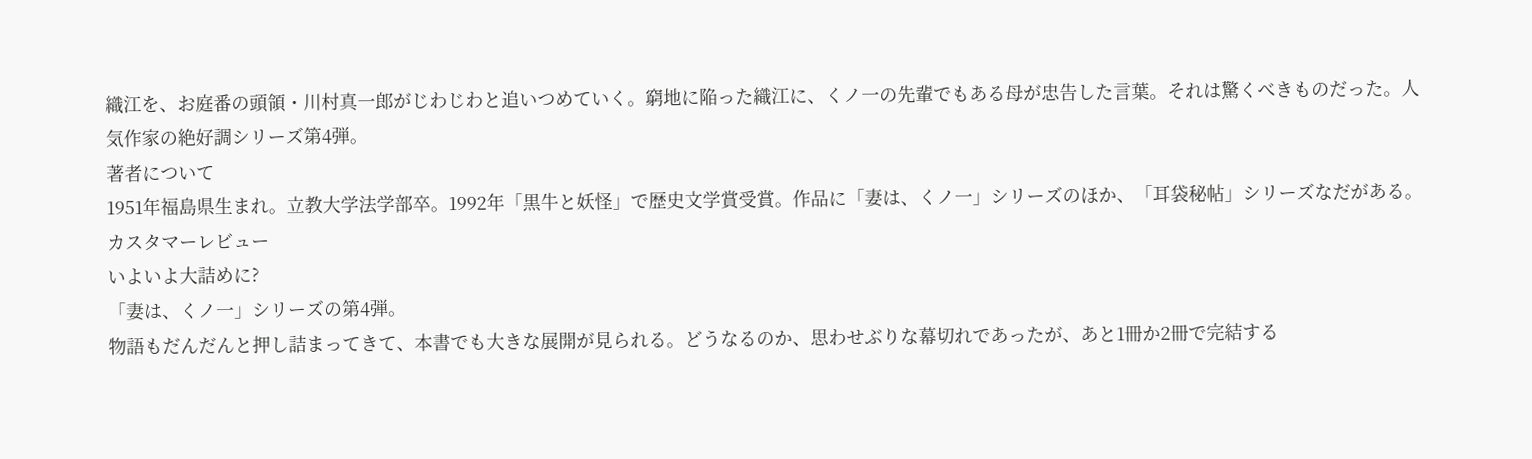織江を、お庭番の頭領・川村真一郎がじわじわと追いつめていく。窮地に陥った織江に、くノ一の先輩でもある母が忠告した言葉。それは驚くべきものだった。人気作家の絶好調シリーズ第4弾。
著者について
1951年福島県生まれ。立教大学法学部卒。1992年「黒牛と妖怪」で歴史文学賞受賞。作品に「妻は、くノ一」シリーズのほか、「耳袋秘帖」シリーズなだがある。
カスタマーレビュー
いよいよ大詰めに?
「妻は、くノ一」シリーズの第4弾。
物語もだんだんと押し詰まってきて、本書でも大きな展開が見られる。どうなるのか、思わせぶりな幕切れであったが、あと1冊か2冊で完結する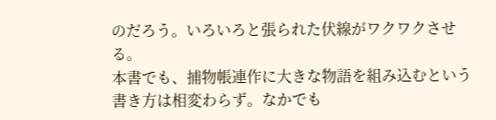のだろう。いろいろと張られた伏線がワクワクさせる。
本書でも、捕物帳連作に大きな物語を組み込むという書き方は相変わらず。なかでも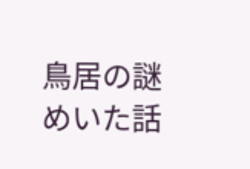鳥居の謎めいた話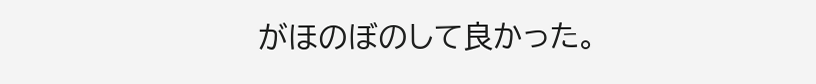がほのぼのして良かった。